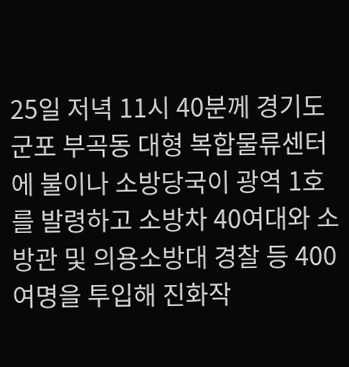25일 저녁 11시 40분께 경기도 군포 부곡동 대형 복합물류센터에 불이나 소방당국이 광역 1호를 발령하고 소방차 40여대와 소방관 및 의용소방대 경찰 등 400여명을 투입해 진화작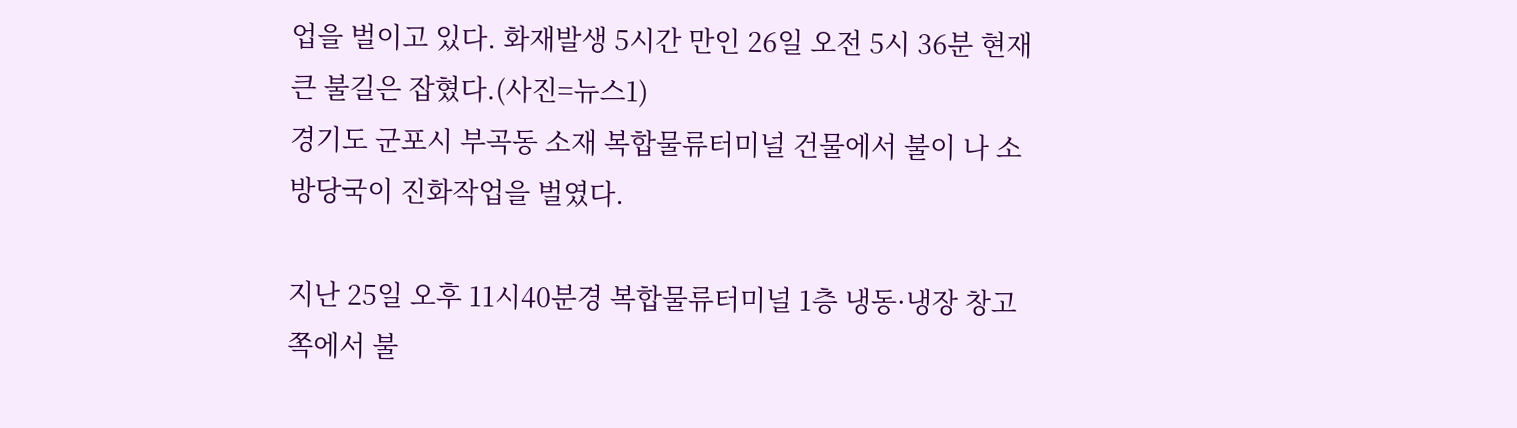업을 벌이고 있다. 화재발생 5시간 만인 26일 오전 5시 36분 현재 큰 불길은 잡혔다.(사진=뉴스1)
경기도 군포시 부곡동 소재 복합물류터미널 건물에서 불이 나 소방당국이 진화작업을 벌였다.

지난 25일 오후 11시40분경 복합물류터미널 1층 냉동·냉장 창고 쪽에서 불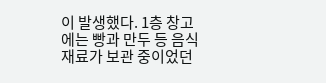이 발생했다. 1층 창고에는 빵과 만두 등 음식재료가 보관 중이었던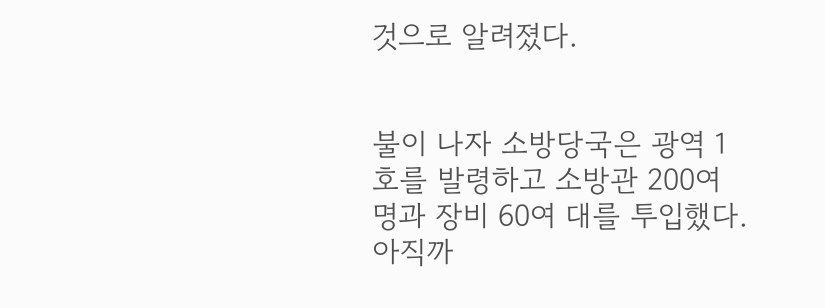것으로 알려졌다.


불이 나자 소방당국은 광역 1호를 발령하고 소방관 200여 명과 장비 60여 대를 투입했다. 아직까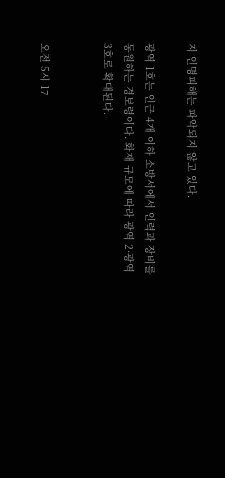지 인명피해는 파악되지 않고 있다.

광역 1호는 인근 4개 이하 소방서에서 인력과 장비를 동원하는 경보령이다. 화재 규모에 따라 광역 2·광역 3호로 확대된다.


오전 5시 17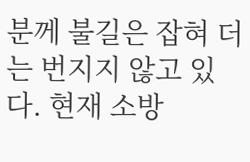분께 불길은 잡혀 더는 번지지 않고 있다. 현재 소방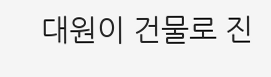대원이 건물로 진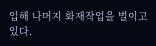입해 나머지 화재작업을 벌이고 있다.